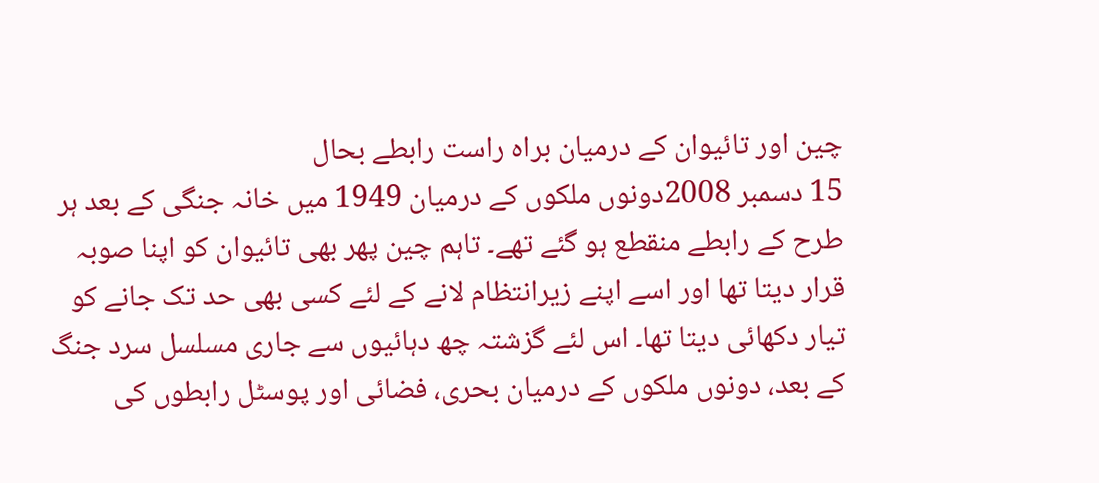چین اور تائیوان کے درمیان براہ راست رابطے بحال
15 دسمبر 2008دونوں ملکوں کے درمیان 1949 میں خانہ جنگی کے بعد ہر طرح کے رابطے منقطع ہو گئے تھے۔ تاہم چین پھر بھی تائیوان کو اپنا صوبہ قرار دیتا تھا اور اسے اپنے زیرانتظام لانے کے لئے کسی بھی حد تک جانے کو تیار دکھائی دیتا تھا۔ اس لئے گزشتہ چھ دہائیوں سے جاری مسلسل سرد جنگ کے بعد، دونوں ملکوں کے درمیان بحری، فضائی اور پوسٹل رابطوں کی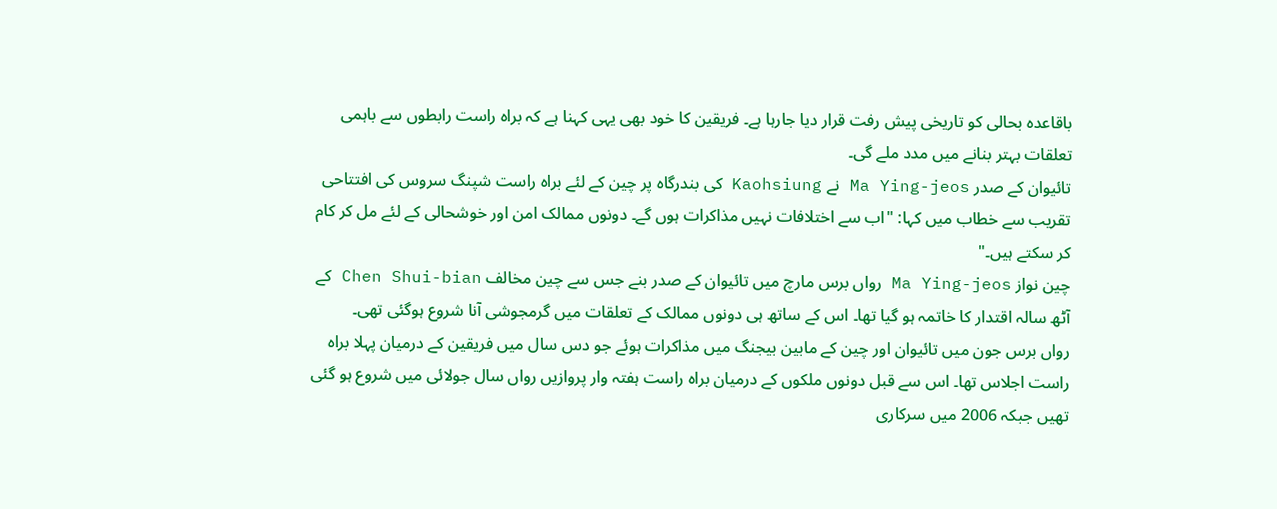باقاعدہ بحالی کو تاریخی پیش رفت قرار دیا جارہا ہے۔ فریقین کا خود بھی یہی کہنا ہے کہ براہ راست رابطوں سے باہمی تعلقات بہتر بنانے میں مدد ملے گی۔
تائیوان کے صدر Ma Ying-jeos نے Kaohsiung کی بندرگاہ پر چین کے لئے براہ راست شپنگ سروس کی افتتاحی تقریب سے خطاب میں کہا: "اب سے اختلافات نہیں مذاکرات ہوں گے۔ دونوں ممالک امن اور خوشحالی کے لئے مل کر کام کر سکتے ہیں۔"
چین نواز Ma Ying-jeos رواں برس مارچ میں تائیوان کے صدر بنے جس سے چین مخالف Chen Shui-bian کے آٹھ سالہ اقتدار کا خاتمہ ہو گیا تھا۔ اس کے ساتھ ہی دونوں ممالک کے تعلقات میں گرمجوشی آنا شروع ہوگئی تھی۔
رواں برس جون میں تائیوان اور چین کے مابین بیجنگ میں مذاکرات ہوئے جو دس سال میں فریقین کے درمیان پہلا براہ راست اجلاس تھا۔ اس سے قبل دونوں ملکوں کے درمیان براہ راست ہفتہ وار پروازیں رواں سال جولائی میں شروع ہو گئی تھیں جبکہ 2006 میں سرکاری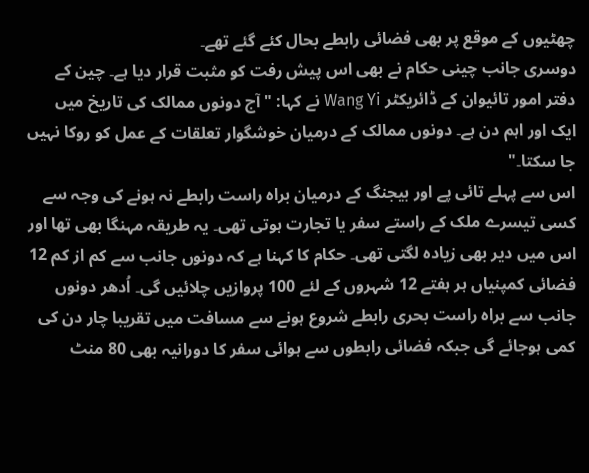چھٹیوں کے موقع پر بھی فضائی رابطے بحال کئے گئے تھے۔
دوسری جانب چینی حکام نے بھی اس پیش رفت کو مثبت قرار دیا ہے۔ چین کے دفتر امور تائیوان کے ڈائریکٹر Wang Yi نے کہا: "آج دونوں ممالک کی تاریخ میں ایک اور اہم دن ہے۔ دونوں ممالک کے درمیان خوشگوار تعلقات کے عمل کو روکا نہیں جا سکتا۔"
اس سے پہلے تائی پے اور بیجنگ کے درمیان براہ راست رابطے نہ ہونے کی وجہ سے کسی تیسرے ملک کے راستے سفر یا تجارت ہوتی تھی۔ یہ طریقہ مہنگا بھی تھا اور اس میں دیر بھی زیادہ لگتی تھی۔ حکام کا کہنا ہے کہ دونوں جانب سے کم از کم 12 فضائی کمپنیاں ہر ہفتے 12 شہروں کے لئے 100 پروازیں چلائیں گی۔ اُدھر دونوں جانب سے براہ راست بحری رابطے شروع ہونے سے مسافت میں تقریبا چار دن کی کمی ہوجائے گی جبکہ فضائی رابطوں سے ہوائی سفر کا دورانیہ بھی 80 منٹ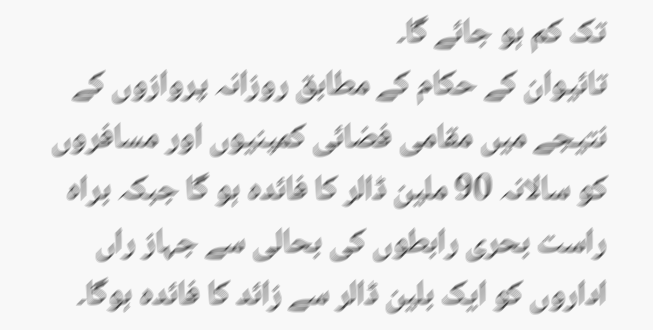تک کم ہو جائے گا۔
تائیوان کے حکام کے مطابق روزانہ پروازوں کے نتیجے میں مقامی فضائی کمپنیوں اور مسافروں کو سالانہ 90 ملین ڈالر کا فائدہ ہو گا جبکہ براہ راست بحری رابطوں کی بحالی سے جہاز راں اداروں کو ایک بلین ڈالر سے زائد کا فائدہ ہوگا۔